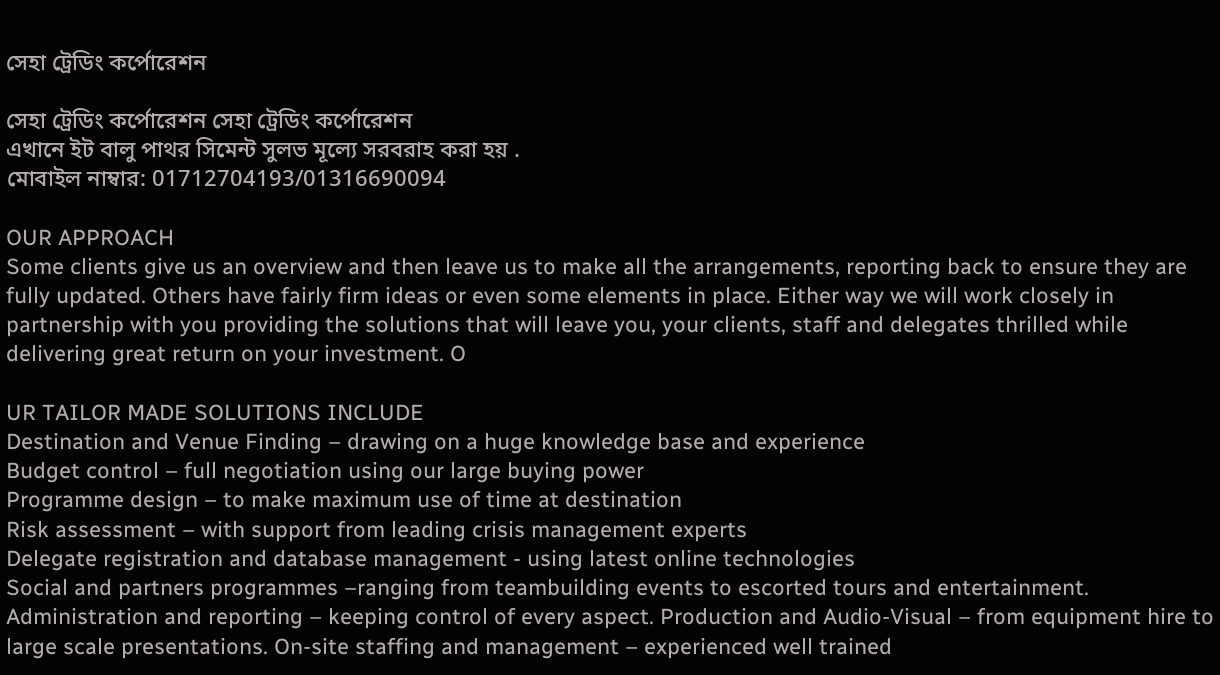সেহা ট্রেডিং কর্পোরেশন

সেহা ট্রেডিং কর্পোরেশন সেহা ট্রেডিং কর্পোরেশন
এখানে ইট বালু পাথর সিমেন্ট সুলভ মূল্যে সরবরাহ করা হয় .
মোবাইল নাম্বার: 01712704193/01316690094

OUR APPROACH
Some clients give us an overview and then leave us to make all the arrangements, reporting back to ensure they are fully updated. Others have fairly firm ideas or even some elements in place. Either way we will work closely in partnership with you providing the solutions that will leave you, your clients, staff and delegates thrilled while delivering great return on your investment. O

UR TAILOR MADE SOLUTIONS INCLUDE
Destination and Venue Finding – drawing on a huge knowledge base and experience
Budget control – full negotiation using our large buying power
Programme design – to make maximum use of time at destination
Risk assessment – with support from leading crisis management experts
Delegate registration and database management - using latest online technologies
Social and partners programmes –ranging from teambuilding events to escorted tours and entertainment. Administration and reporting – keeping control of every aspect. Production and Audio-Visual – from equipment hire to large scale presentations. On-site staffing and management – experienced well trained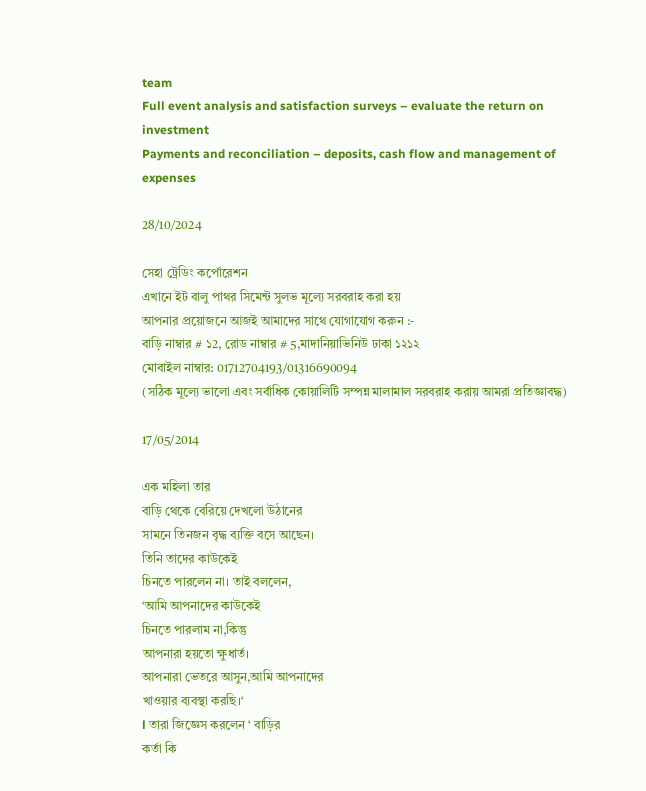team
Full event analysis and satisfaction surveys – evaluate the return on investment
Payments and reconciliation – deposits, cash flow and management of expenses

28/10/2024

সেহা ট্রেডিং কর্পোরেশন
এখানে ইট বালু পাথর সিমেন্ট সুলভ মূল্যে সরবরাহ করা হয়
আপনার প্রয়োজনে আজই আমাদের সাথে যোগাযোগ করুন :-
বাড়ি নাম্বার # ১2, রোড নাম্বার # 5,মাদানিয়াভিনিউ ঢাকা ১২১২
মোবাইল নাম্বার: 01712704193/01316690094
(সঠিক মূল্যে ভালো এবং সর্বাধিক কোয়ালিটি সম্পন্ন মালামাল সরবরাহ করায় আমরা প্রতিজ্ঞাবদ্ধ)

17/05/2014

এক মহিলা তার
বাড়ি থেকে বেরিয়ে দেখলো উঠানের
সামনে তিনজন বৃদ্ধ ব্যক্তি বসে আছেন।
তিনি তাদের কাউকেই
চিনতে পারলেন না। তাই বললেন,
‘আমি আপনাদের কাউকেই
চিনতে পারলাম না,কিন্তু
আপনারা হয়তো ক্ষুধার্ত।
আপনারা ভেতরে আসুন,আমি আপনাদের
খাওয়ার ব্যবস্থা করছি।‘
l তারা জিজ্ঞেস করলেন ‘ বাড়ির
কর্তা কি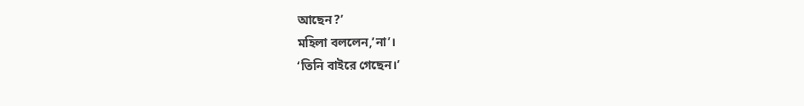আছেন?’
মহিলা বললেন,’না’।
‘তিনি বাইরে গেছেন।’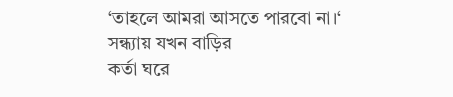‘তাহলে আমরা আসতে পারবো না।‘
সন্ধ্যায় যখন বাড়ির
কর্তা ঘরে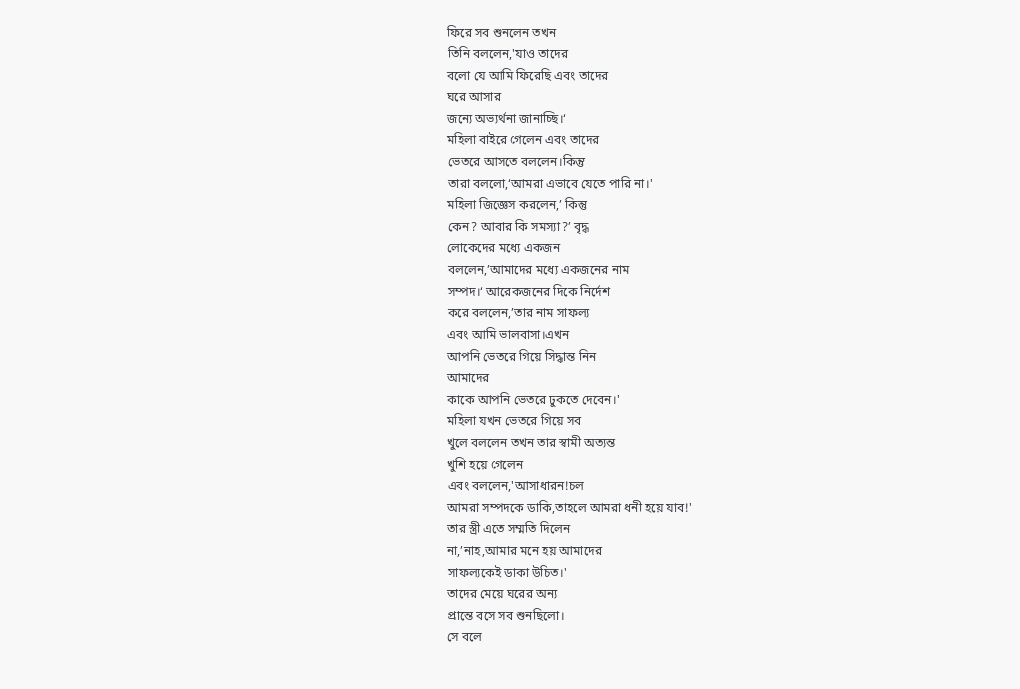ফিরে সব শুনলেন তখন
তিনি বললেন,'যাও তাদের
বলো যে আমি ফিরেছি এবং তাদের
ঘরে আসার
জন্যে অভ্যর্থনা জানাচ্ছি।‘
মহিলা বাইরে গেলেন এবং তাদের
ভেতরে আসতে বললেন।কিন্তু
তারা বললো,‘আমরা এভাবে যেতে পারি না।'
মহিলা জিজ্ঞেস করলেন,’ কিন্তু
কেন? আবার কি সমস্যা?’ বৃদ্ধ
লোকেদের মধ্যে একজন
বললেন,’আমাদের মধ্যে একজনের নাম
সম্পদ।‘ আরেকজনের দিকে নির্দেশ
করে বললেন,’তার নাম সাফল্য
এবং আমি ভালবাসা।এখন
আপনি ভেতরে গিয়ে সিদ্ধান্ত নিন
আমাদের
কাকে আপনি ভেতরে ঢুকতে দেবেন।'
মহিলা যখন ভেতরে গিয়ে সব
খুলে বললেন তখন তার স্বামী অত্যন্ত
খুশি হয়ে গেলেন
এবং বললেন,'আসাধারন!চল
আমরা সম্পদকে ডাকি,তাহলে আমরা ধনী হয়ে যাব!'
তার স্ত্রী এতে সম্মতি দিলেন
না,’নাহ,আমার মনে হয় আমাদের
সাফল্যকেই ডাকা উচিত।'
তাদের মেয়ে ঘরের অন্য
প্রান্তে বসে সব শুনছিলো।
সে বলে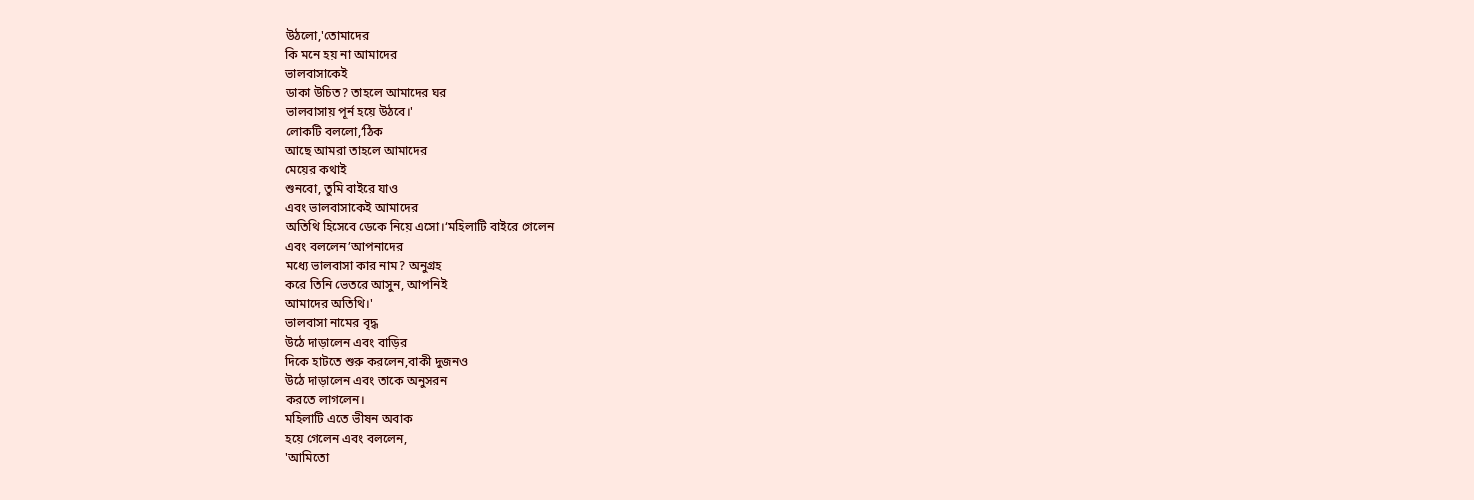উঠলো,'তোমাদের
কি মনে হয় না আমাদের
ভালবাসাকেই
ডাকা উচিত? তাহলে আমাদের ঘর
ভালবাসায় পূর্ন হয়ে উঠবে।'
লোকটি বললো,‘ঠিক
আছে আমরা তাহলে আমাদের
মেয়ের কথাই
শুনবো, তুমি বাইরে যাও
এবং ভালবাসাকেই আমাদের
অতিথি হিসেবে ডেকে নিয়ে এসো।‘মহিলাটি বাইরে গেলেন
এবং বললেন’আপনাদের
মধ্যে ভালবাসা কার নাম? অনুগ্রহ
করে তিনি ভেতরে আসুন, আপনিই
আমাদের অতিথি।'
ভালবাসা নামের বৃদ্ধ
উঠে দাড়ালেন এবং বাড়ির
দিকে হাটতে শুরু করলেন,বাকী দুজনও
উঠে দাড়ালেন এবং তাকে অনুসরন
করতে লাগলেন।
মহিলাটি এতে ভীষন অবাক
হয়ে গেলেন এবং বললেন,
'আমিতো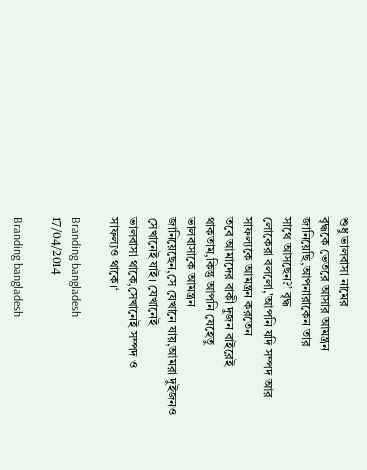শুধু ভালবাসা নামের
বৃদ্ধকে ভেতরে আসার আমন্ত্রন
জানিয়েছি,আপনারাকেন তার
সাথে আসছেন?’ বৃদ্ধ
লোকেরা বললো,'আপনি যদি সম্পদ আর
সাফল্যকে আমন্ত্রন করতেন
তবে আমাদের বাকী দুজন বাইরেই
থাকতাম,কিন্তু আপনি যেহেতু
ভালবাসাকে আমন্ত্রন
জানিয়েছেন,সে যেখানে যায়,আমরা দুইজনও
সেখানেই যাই। যেখানেই
ভালবাসা থাকে,সেখানেই সম্পদ ও
সাফল্যও থাকে।‘

Branding bangladesh
17/04/2014

Branding bangladesh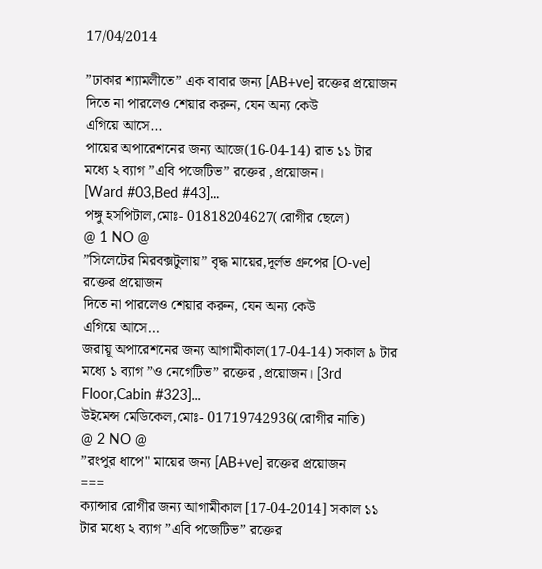17/04/2014

”ঢাকার শ্যামলীতে” এক বাবার জন্য [AB+ve] রক্তের প্রয়োজন
দিতে না পারলেও শেয়ার করুন, যেন অন্য কেউ
এগিয়ে আসে...
পায়ের অপারেশনের জন্য আজে(16-04-14) রাত ১১ টার
মধ্যে ২ ব্যাগ ”এবি পজেটিভ” রক্তের ,প্রয়োজন।
[Ward #03,Bed #43]...
পঙ্গু হসপিটাল,মোঃ- 01818204627(রোগীর ছেলে)
@ 1 NO @
”সিলেটের মিরবক্সটুলায়” বৃদ্ধ মায়ের,দূর্লভ গ্রুপের [O-ve]
রক্তের প্রয়োজন
দিতে না পারলেও শেয়ার করুন, যেন অন্য কেউ
এগিয়ে আসে...
জরায়ূ অপারেশনের জন্য আগামীকাল(17-04-14) সকাল ৯ টার
মধ্যে ১ ব্যাগ ”ও নেগেটিভ” রক্তের ,প্রয়োজন। [3rd
Floor,Cabin #323]...
উইমেন্স মেডিকেল,মোঃ- 01719742936(রোগীর নাতি)
@ 2 NO @
”রংপুর ধাপে" মায়ের জন্য [AB+ve] রক্তের প্রয়োজন
===
ক্যান্সার রোগীর জন্য আগামীকাল [17-04-2014] সকাল ১১
টার মধ্যে ২ ব্যাগ ”এবি পজেটিভ” রক্তের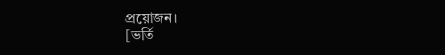প্রয়োজন।
[ভর্তি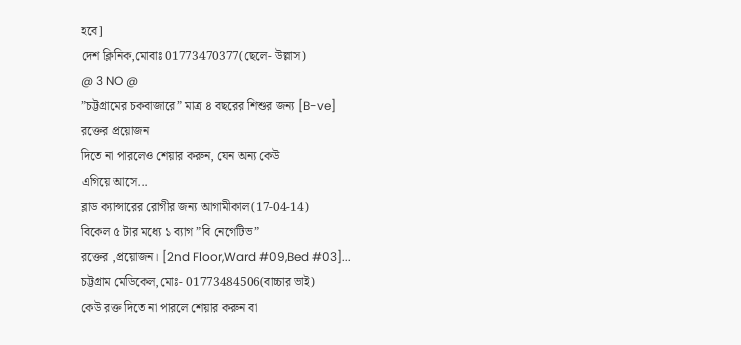হবে]
দেশ ক্লিনিক,মোবাঃ 01773470377(ছেলে- উল্লাস)
@ 3 NO @
”চট্টগ্রামের চকবাজারে” মাত্র ৪ বছরের শিশুর জন্য [B-ve]
রক্তের প্রয়োজন
দিতে না পারলেও শেয়ার করুন, যেন অন্য কেউ
এগিয়ে আসে...
ব্লাড ক্যান্সারের রোগীর জন্য আগামীকাল(17-04-14)
বিকেল ৫ টার মধ্যে ১ ব্যাগ ”বি নেগেটিভ”
রক্তের ,প্রয়োজন। [2nd Floor,Ward #09,Bed #03]...
চট্টগ্রাম মেডিকেল,মোঃ- 01773484506(বাচ্চার ভাই)
কেউ রক্ত দিতে না পারলে শেয়ার করুন বা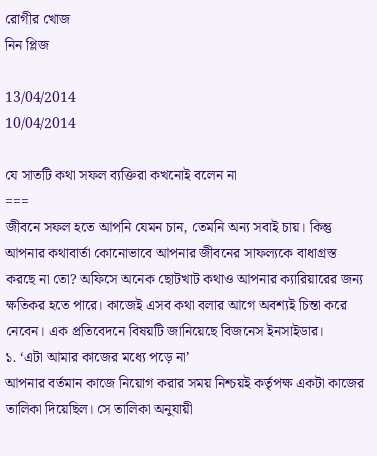রোগীর খোজ
নিন প্লিজ

13/04/2014
10/04/2014

যে সাতটি কথা সফল ব্যক্তিরা কখনোই বলেন না
===
জীবনে সফল হতে আপনি যেমন চান, তেমনি অন্য সবাই চায়। কিন্তু আপনার কথাবার্তা কোনোভাবে আপনার জীবনের সাফল্যকে বাধাগ্রস্ত করছে না তো? অফিসে অনেক ছোটখাট কথাও আপনার ক্যারিয়ারের জন্য ক্ষতিকর হতে পারে। কাজেই এসব কথা বলার আগে অবশ্যই চিন্তা করে নেবেন। এক প্রতিবেদনে বিষয়টি জানিয়েছে বিজনেস ইনসাইডার।
১. ‘এটা আমার কাজের মধ্যে পড়ে না’
আপনার বর্তমান কাজে নিয়োগ করার সময় নিশ্চয়ই কর্তৃপক্ষ একটা কাজের তালিকা দিয়েছিল। সে তালিকা অনুযায়ী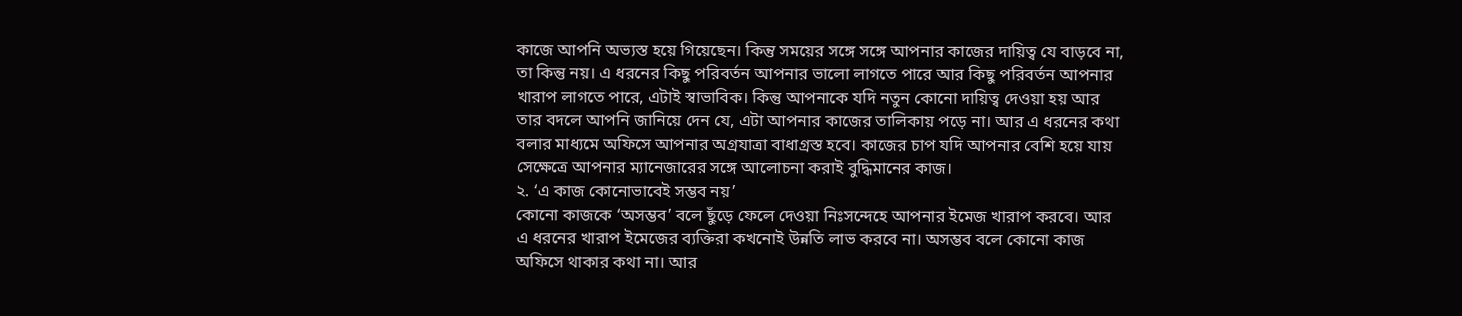কাজে আপনি অভ্যস্ত হয়ে গিয়েছেন। কিন্তু সময়ের সঙ্গে সঙ্গে আপনার কাজের দায়িত্ব যে বাড়বে না, তা কিন্তু নয়। এ ধরনের কিছু পরিবর্তন আপনার ভালো লাগতে পারে আর কিছু পরিবর্তন আপনার খারাপ লাগতে পারে, এটাই স্বাভাবিক। কিন্তু আপনাকে যদি নতুন কোনো দায়িত্ব দেওয়া হয় আর তার বদলে আপনি জানিয়ে দেন যে, এটা আপনার কাজের তালিকায় পড়ে না। আর এ ধরনের কথা বলার মাধ্যমে অফিসে আপনার অগ্রযাত্রা বাধাগ্রস্ত হবে। কাজের চাপ যদি আপনার বেশি হয়ে যায় সেক্ষেত্রে আপনার ম্যানেজারের সঙ্গে আলোচনা করাই বুদ্ধিমানের কাজ।
২. ‘এ কাজ কোনোভাবেই সম্ভব নয়’
কোনো কাজকে ‘অসম্ভব’ বলে ছুঁড়ে ফেলে দেওয়া নিঃসন্দেহে আপনার ইমেজ খারাপ করবে। আর এ ধরনের খারাপ ইমেজের ব্যক্তিরা কখনোই উন্নতি লাভ করবে না। অসম্ভব বলে কোনো কাজ অফিসে থাকার কথা না। আর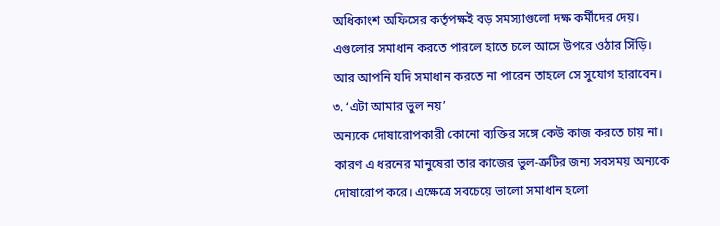অধিকাংশ অফিসের কর্তৃপক্ষই বড় সমস্যাগুলো দক্ষ কর্মীদের দেয়। এগুলোর সমাধান করতে পারলে হাতে চলে আসে উপরে ওঠার সিঁড়ি। আর আপনি যদি সমাধান করতে না পারেন তাহলে সে সুযোগ হারাবেন।
৩. ‘এটা আমার ভুল নয়’
অন্যকে দোষারোপকারী কোনো ব্যক্তির সঙ্গে কেউ কাজ করতে চায় না। কারণ এ ধরনের মানুষেরা তার কাজের ভুল-ত্রুটির জন্য সবসময় অন্যকে দোষারোপ করে। এক্ষেত্রে সবচেয়ে ভালো সমাধান হলো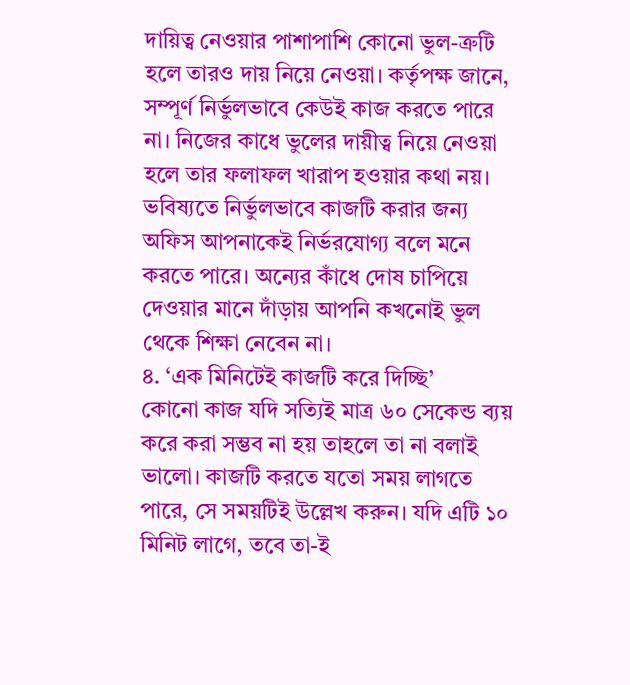দায়িত্ব নেওয়ার পাশাপাশি কোনো ভুল-ত্রুটি হলে তারও দায় নিয়ে নেওয়া। কর্তৃপক্ষ জানে, সম্পূর্ণ নির্ভুলভাবে কেউই কাজ করতে পারে না। নিজের কাধে ভুলের দায়ীত্ব নিয়ে নেওয়া হলে তার ফলাফল খারাপ হওয়ার কথা নয়। ভবিষ্যতে নির্ভুলভাবে কাজটি করার জন্য অফিস আপনাকেই নির্ভরযোগ্য বলে মনে করতে পারে। অন্যের কাঁধে দোষ চাপিয়ে দেওয়ার মানে দাঁড়ায় আপনি কখনোই ভুল থেকে শিক্ষা নেবেন না।
৪. ‘এক মিনিটেই কাজটি করে দিচ্ছি’
কোনো কাজ যদি সত্যিই মাত্র ৬০ সেকেন্ড ব্যয় করে করা সম্ভব না হয় তাহলে তা না বলাই ভালো। কাজটি করতে যতো সময় লাগতে পারে, সে সময়টিই উল্লেখ করুন। যদি এটি ১০ মিনিট লাগে, তবে তা-ই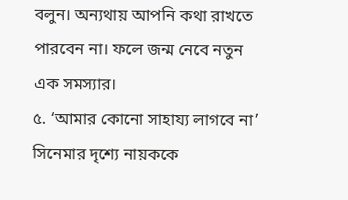বলুন। অন্যথায় আপনি কথা রাখতে পারবেন না। ফলে জন্ম নেবে নতুন এক সমস্যার।
৫. ‘আমার কোনো সাহায্য লাগবে না’
সিনেমার দৃশ্যে নায়ককে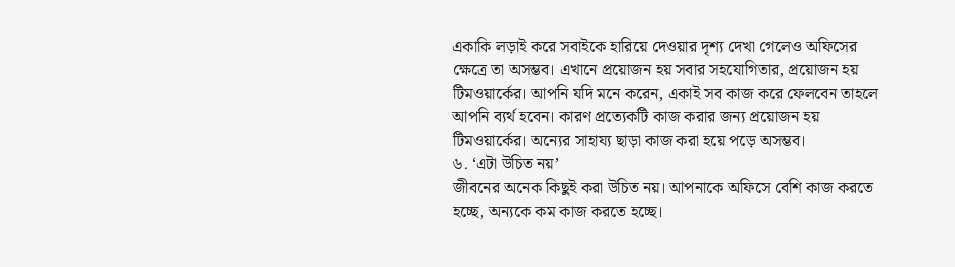একাকি লড়াই করে সবাইকে হারিয়ে দেওয়ার দৃশ্য দেখা গেলেও অফিসের ক্ষেত্রে তা অসম্ভব। এখানে প্রয়োজন হয় সবার সহযোগিতার, প্রয়োজন হয় টিমওয়ার্কের। আপনি যদি মনে করেন, একাই সব কাজ করে ফেলবেন তাহলে আপনি ব্যর্থ হবেন। কারণ প্রত্যেকটি কাজ করার জন্য প্রয়োজন হয় টিমওয়ার্কের। অন্যের সাহায্য ছাড়া কাজ করা হয়ে পড়ে অসম্ভব।
৬. ‘এটা উচিত নয়’
জীবনের অনেক কিছুই করা উচিত নয়। আপনাকে অফিসে বেশি কাজ করতে হচ্ছে, অন্যকে কম কাজ করতে হচ্ছে।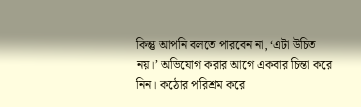কিন্তু আপনি বলতে পারবেন না, ‘এটা উচিত নয়।’ অভিযোগ করার আগে একবার চিন্তা করে নিন। কঠোর পরিশ্রম করে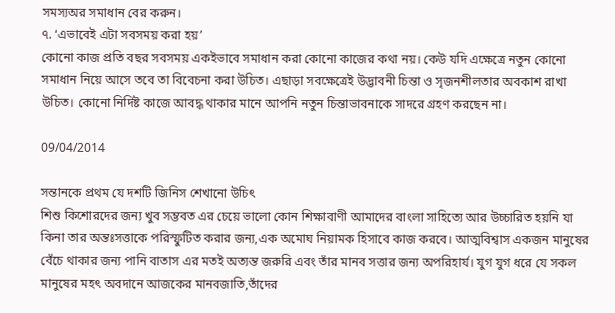সমস্যঅর সমাধান বের করুন।
৭. ‘এভাবেই এটা সবসময় করা হয়’
কোনো কাজ প্রতি বছর সবসময় একইভাবে সমাধান করা কোনো কাজের কথা নয়। কেউ যদি এক্ষেত্রে নতুন কোনো সমাধান নিয়ে আসে তবে তা বিবেচনা করা উচিত। এছাড়া সবক্ষেত্রেই উদ্ভাবনী চিন্তা ও সৃজনশীলতার অবকাশ রাখা উচিত। কোনো নির্দিষ্ট কাজে আবদ্ধ থাকার মানে আপনি নতুন চিন্তাভাবনাকে সাদরে গ্রহণ করছেন না।

09/04/2014

সন্তানকে প্রথম যে দশটি জিনিস শেখানো উচিৎ
শিশু কিশোরদের জন্য খুব সম্ভবত এর চেয়ে ভালো কোন শিক্ষাবাণী আমাদের বাংলা সাহিত্যে আর উচ্চারিত হয়নি যা কিনা তার অন্তঃসত্তাকে পরিস্ফুটিত করার জন্য,এক অমোঘ নিয়ামক হিসাবে কাজ করবে। আত্মবিশ্বাস একজন মানুষের বেঁচে থাকার জন্য পানি বাতাস এর মতই অত্যন্ত জরুরি এবং তাঁর মানব সত্তার জন্য অপরিহার্য। যুগ যুগ ধরে যে সকল মানুষের মহৎ অবদানে আজকের মানবজাতি,তাঁদের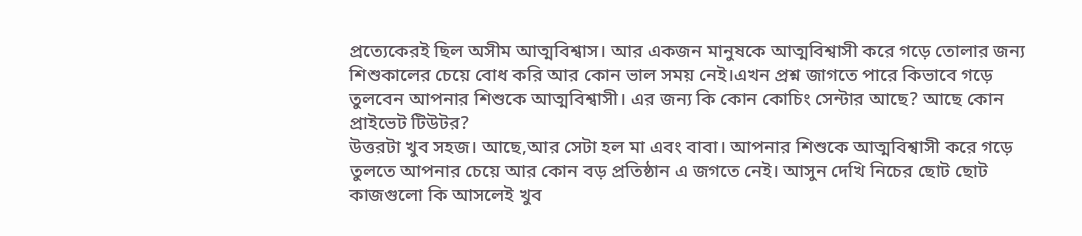প্রত্যেকেরই ছিল অসীম আত্মবিশ্বাস। আর একজন মানুষকে আত্মবিশ্বাসী করে গড়ে তোলার জন্য শিশুকালের চেয়ে বোধ করি আর কোন ভাল সময় নেই।এখন প্রশ্ন জাগতে পারে কিভাবে গড়ে তুলবেন আপনার শিশুকে আত্মবিশ্বাসী। এর জন্য কি কোন কোচিং সেন্টার আছে? আছে কোন প্রাইভেট টিউটর?
উত্তরটা খুব সহজ। আছে,আর সেটা হল মা এবং বাবা। আপনার শিশুকে আত্মবিশ্বাসী করে গড়ে তুলতে আপনার চেয়ে আর কোন বড় প্রতিষ্ঠান এ জগতে নেই। আসুন দেখি নিচের ছোট ছোট কাজগুলো কি আসলেই খুব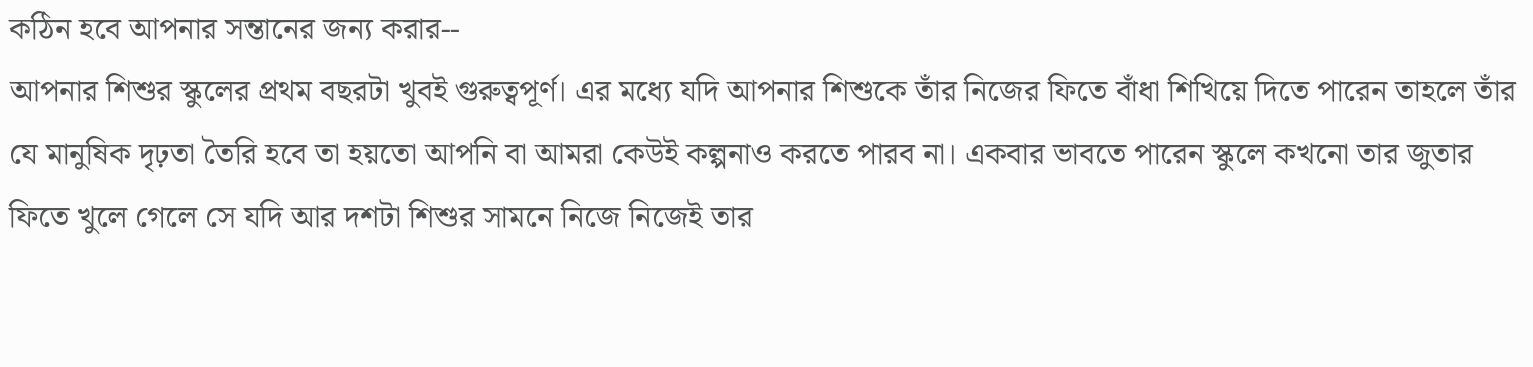কঠিন হবে আপনার সন্তানের জন্য করার--
আপনার শিশুর স্কুলের প্রথম বছরটা খুবই গুরুত্বপূর্ণ। এর মধ্যে যদি আপনার শিশুকে তাঁর নিজের ফিতে বাঁধা শিখিয়ে দিতে পারেন তাহলে তাঁর যে মানুষিক দৃঢ়তা তৈরি হবে তা হয়তো আপনি বা আমরা কেউই কল্পনাও করতে পারব না। একবার ভাবতে পারেন স্কুলে কখনো তার জুতার ফিতে খুলে গেলে সে যদি আর দশটা শিশুর সামনে নিজে নিজেই তার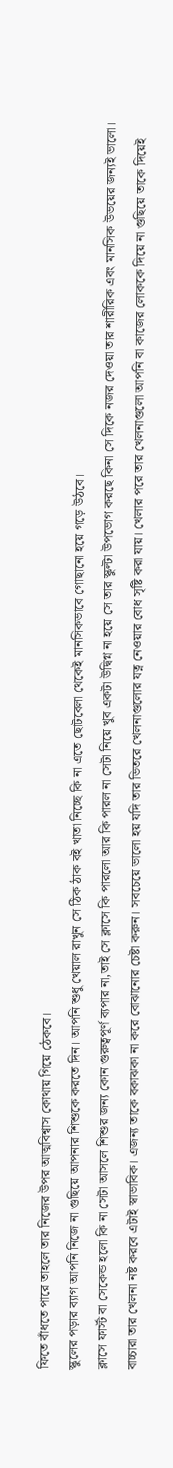ফিতে বাঁধতে পারে তাহলে তার নিজের উপর আত্মবিশ্বাস কোথায় গিয়ে ঠেকবে।
স্কুলের পড়ার ব্যাগ আপনি নিজে না গুছিয়ে আপনার শিশুকে করতে দিন। আপনি শুধু খেয়াল রাখুন সে ঠিক ঠাক বই খাতা নিচ্ছে কি না এতে ছোটবেলা থেকেই মানসিকভাবে গোছানো হয়ে গড়ে উঠবে।
ক্লাসে ফার্স্ট বা সেকেন্ড হলো কি না সেটা আসলে শিশুর জন্য কোন গুরুত্বপূর্ণ ব্যপার না,তাই সে ক্লাসে কি পারলো আর কি পারল না সেটা নিয়ে খুব একটা উদ্বিগ্ন না হয়ে সে তার স্কুল্টা উপভোগ করছে কিনা সে দিকে নজর দেওয়া তার শারীরিক এবং মানসিক উভয়ের জন্যই ভালো।
বাচ্চারা তার খেলনা নষ্ট করবে এটাই স্বাভাবিক। এজন্য তাকে বকাঝকা না করে বোঝানোর চেষ্টা করুন। সবচেয়ে ভালো হয় যদি তার ভিতরে খেলনাগুলোর যত্ন নেওয়ার বোধ সৃষ্টি করা যায়। খেলার পরে তার খেলনাগুলো আপনি বা কাজের লোককে দিয়ে না গুছিয়ে তাকে দিয়েই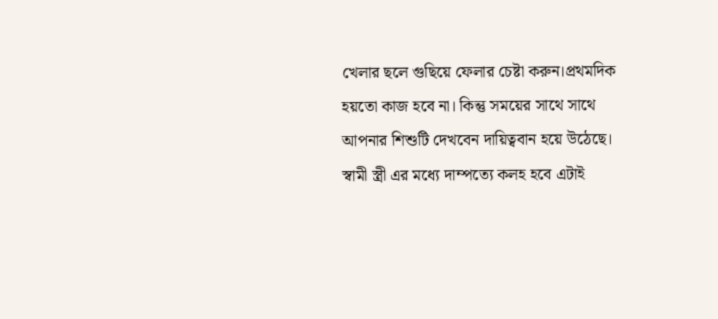খেলার ছলে গুছিয়ে ফেলার চেষ্টা করুন।প্রথমদিক হয়তো কাজ হবে না। কিন্তু সময়ের সাথে সাথে আপনার শিশুটি দেখবেন দায়িত্ববান হয়ে উঠেছে।
স্বামী স্ত্রী এর মধ্যে দাম্পত্যে কলহ হবে এটাই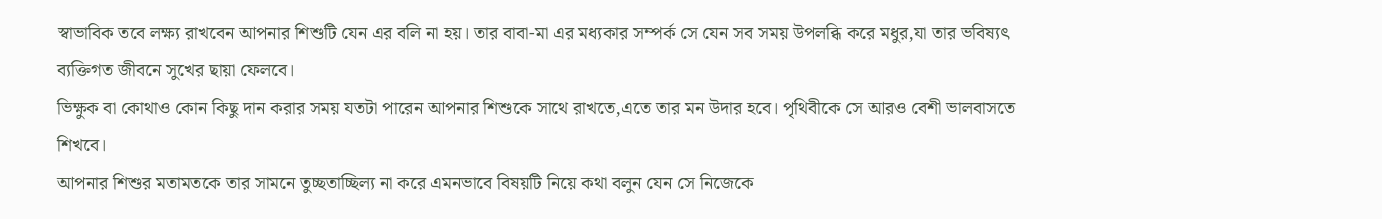স্বাভাবিক তবে লক্ষ্য রাখবেন আপনার শিশুটি যেন এর বলি না হয়। তার বাবা-মা এর মধ্যকার সম্পর্ক সে যেন সব সময় উপলব্ধি করে মধুর,যা তার ভবিষ্যৎ ব্যক্তিগত জীবনে সুখের ছায়া ফেলবে।
ভিক্ষুক বা কোথাও কোন কিছু দান করার সময় যতটা পারেন আপনার শিশুকে সাথে রাখতে,এতে তার মন উদার হবে। পৃথিবীকে সে আরও বেশী ভালবাসতে শিখবে।
আপনার শিশুর মতামতকে তার সামনে তুচ্ছতাচ্ছিল্য না করে এমনভাবে বিষয়টি নিয়ে কথা বলুন যেন সে নিজেকে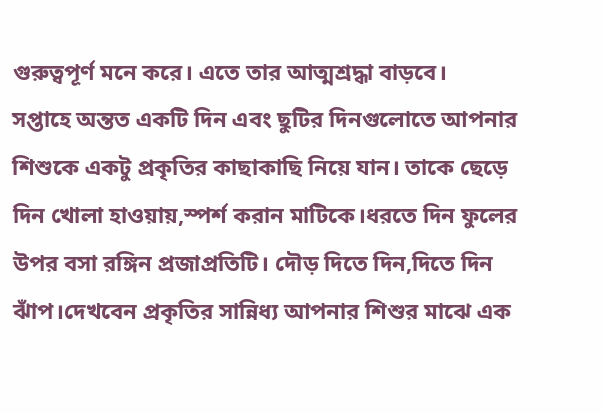গুরুত্বপূর্ণ মনে করে। এতে তার আত্মশ্রদ্ধা বাড়বে।
সপ্তাহে অন্তত একটি দিন এবং ছুটির দিনগুলোতে আপনার শিশুকে একটু প্রকৃতির কাছাকাছি নিয়ে যান। তাকে ছেড়ে দিন খোলা হাওয়ায়,স্পর্শ করান মাটিকে।ধরতে দিন ফুলের উপর বসা রঙ্গিন প্রজাপ্রতিটি। দৌড় দিতে দিন,দিতে দিন ঝাঁপ।দেখবেন প্রকৃতির সান্নিধ্য আপনার শিশুর মাঝে এক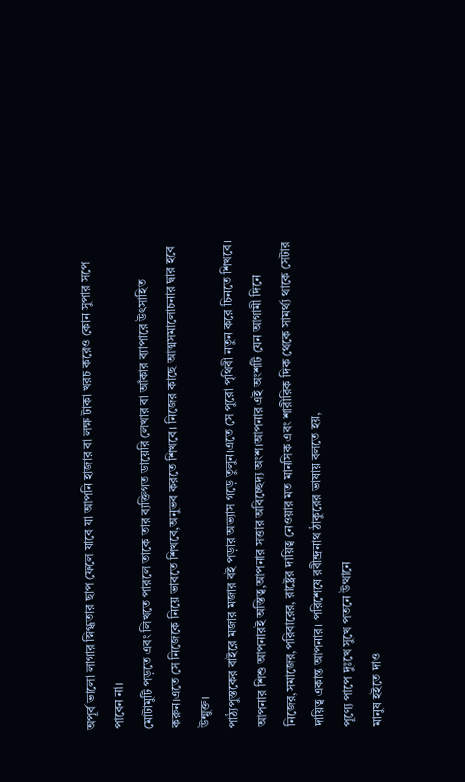অপূর্ব ভালো লাগার স্নিগ্ধতার ছাপ ফেলে যাবে যা আপনি হাজার বা লক্ষ টাকা খরচ করেও কোন সুপার সপে পাবেন না।
মোটামুটি পড়তে এবং লিখতে পারলে তাকে তার ব্যক্তিগত ডায়েরি লেখার বা আঁকার ব্যাপারে উৎসাহিত করুন।এতে সে নিজেকে নিয়ে ভাবতে শিখবে,অনুভব করতে শিখবে। নিজের কাছে আত্মসমালোচনার দ্বার হবে উন্মুক্ত।
পাঠ্যপুস্তকের বাইরে মজার মজার বই পড়ার অভ্যাস গড়ে তুলুন।এতে সে পুরো পৃথিবী নতুন করে চিনতে শিখবে।
আপনার শিশু আপনারই অস্তিত্ব,আপনার সত্তার অবিচ্ছেদ্য অংশ।আপনার এই অংশটি যেন আগামী দিনে নিজের,সমাজের,পরিবারের, রাষ্ট্রের দায়িত্ব নেওয়ার মত মানসিক এবং শারীরিক দিক থেকে সামর্থ্য থাকে সেটার দায়িত্ব একান্ত আপনার। পরিশেষে রবীন্দ্রনাথ ঠাকুরের ভাষায় বলতে হয়,
পূণ্যে পাপে দুঃখে সুখে পতনে উত্থানে
মানুষ হইতে দাও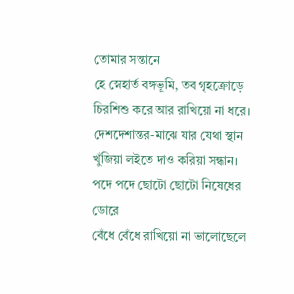তোমার সন্তানে
হে স্নেহার্ত বঙ্গভূমি, তব গৃহক্রোড়ে
চিরশিশু করে আর রাখিয়ো না ধরে।
দেশদেশান্তর-মাঝে যার যেথা স্থান
খুঁজিয়া লইতে দাও করিয়া সন্ধান।
পদে পদে ছোটো ছোটো নিষেধের ডোরে
বেঁধে বেঁধে রাখিয়ো না ভালোছেলে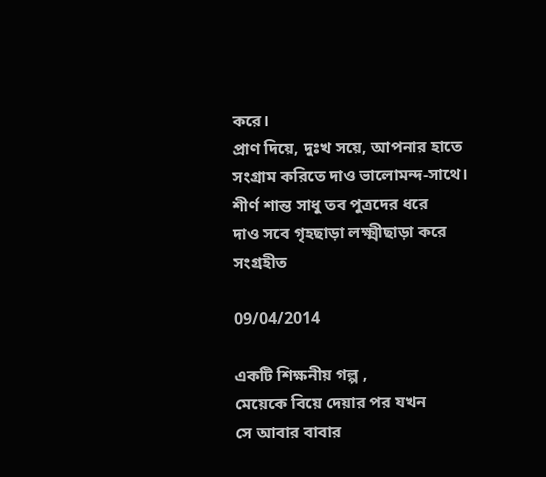করে।
প্রাণ দিয়ে, দুঃখ সয়ে, আপনার হাতে
সংগ্রাম করিতে দাও ভালোমন্দ-সাথে।
শীর্ণ শান্ত সাধু তব পুত্রদের ধরে
দাও সবে গৃহছাড়া লক্ষ্মীছাড়া করে
সংগ্রহীত

09/04/2014

একটি শিক্ষনীয় গল্প ,
মেয়েকে বিয়ে দেয়ার পর যখন
সে আবার বাবার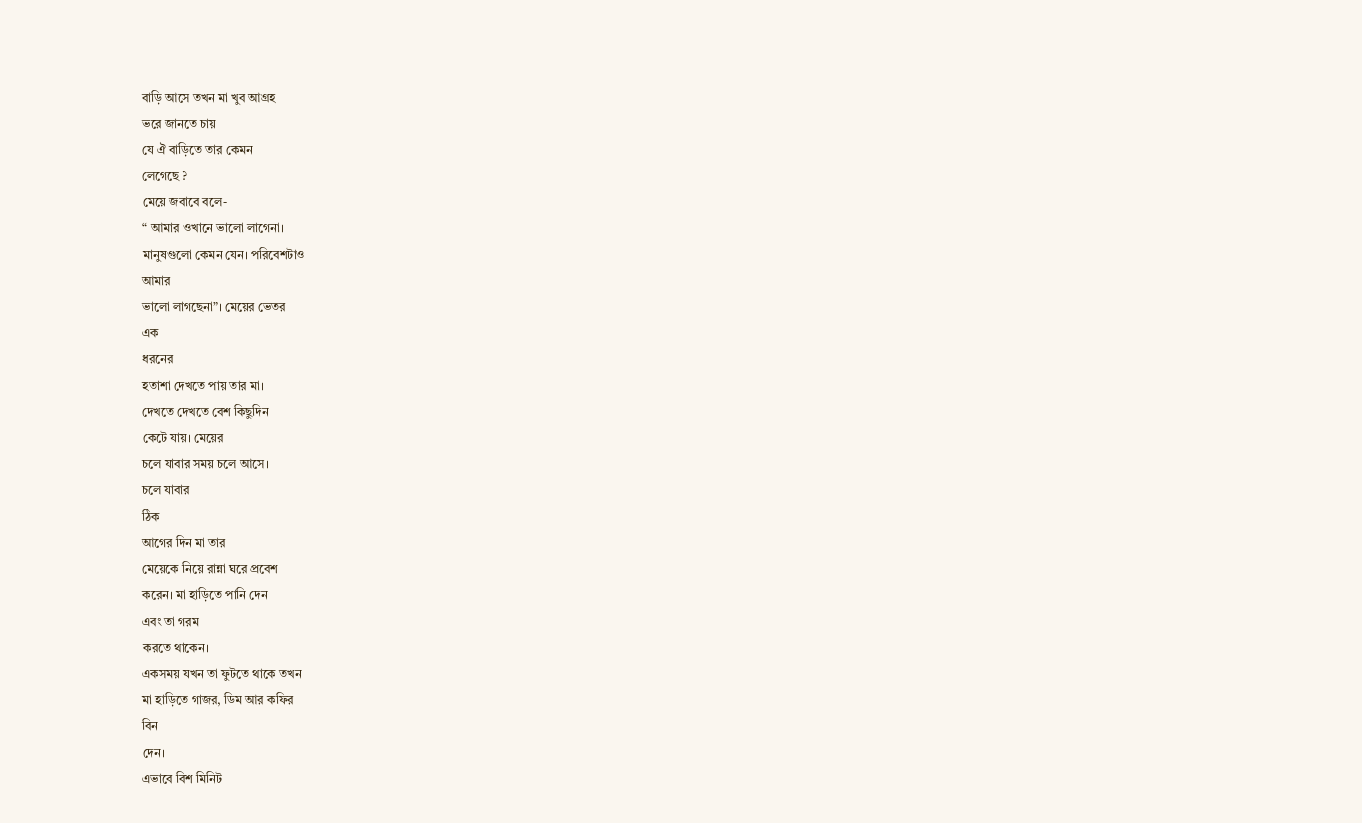বাড়ি আসে তখন মা খুব আগ্রহ
ভরে জানতে চায়
যে ঐ বাড়িতে তার কেমন
লেগেছে ?
মেয়ে জবাবে বলে-
“ আমার ওখানে ভালো লাগেনা।
মানুষগুলো কেমন যেন। পরিবেশটাও
আমার
ভালো লাগছেনা”। মেয়ের ভেতর
এক
ধরনের
হতাশা দেখতে পায় তার মা।
দেখতে দেখতে বেশ কিছুদিন
কেটে যায়। মেয়ের
চলে যাবার সময় চলে আসে।
চলে যাবার
ঠিক
আগের দিন মা তার
মেয়েকে নিয়ে রান্না ঘরে প্রবেশ
করেন। মা হাড়িতে পানি দেন
এবং তা গরম
করতে থাকেন।
একসময় যখন তা ফুটতে থাকে তখন
মা হাড়িতে গাজর, ডিম আর কফির
বিন
দেন।
এভাবে বিশ মিনিট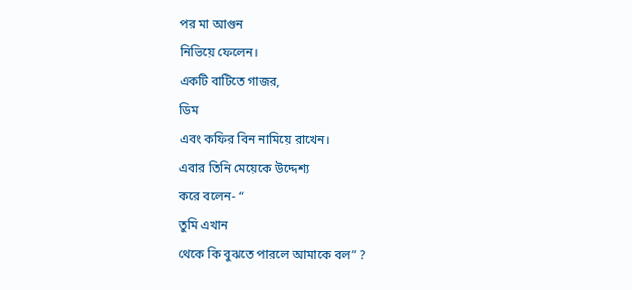পর মা আগুন
নিভিয়ে ফেলেন।
একটি বাটিতে গাজর,
ডিম
এবং কফির বিন নামিয়ে রাখেন।
এবার তিনি মেয়েকে উদ্দেশ্য
করে বলেন- “
তুমি এখান
থেকে কি বুঝতে পারলে আমাকে বল” ?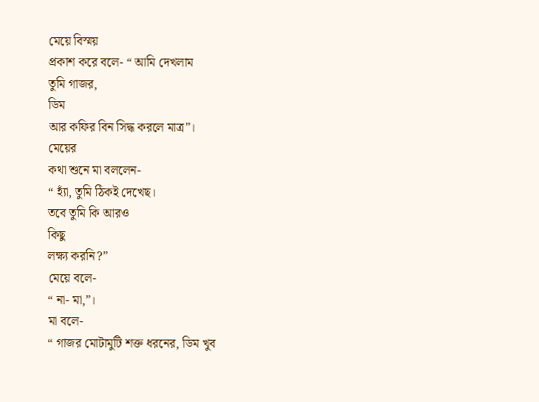মেয়ে বিস্ময়
প্রকাশ করে বলে- “ আমি দেখলাম
তুমি গাজর,
ডিম
আর কফির বিন সিদ্ধ করলে মাত্র”।
মেয়ের
কথা শুনে মা বললেন-
“ হ্যাঁ, তুমি ঠিকই দেখেছ।
তবে তুমি কি আরও
কিছু
লক্ষ্য করনি?”
মেয়ে বলে-
“ না- মা,”।
মা বলে-
“ গাজর মোটামুটি শক্ত ধরনের, ডিম খুব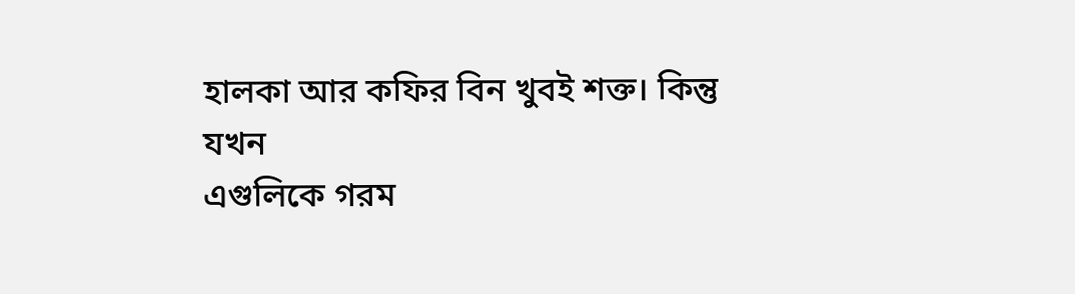হালকা আর কফির বিন খুবই শক্ত। কিন্তু
যখন
এগুলিকে গরম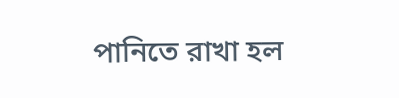পানিতে রাখা হল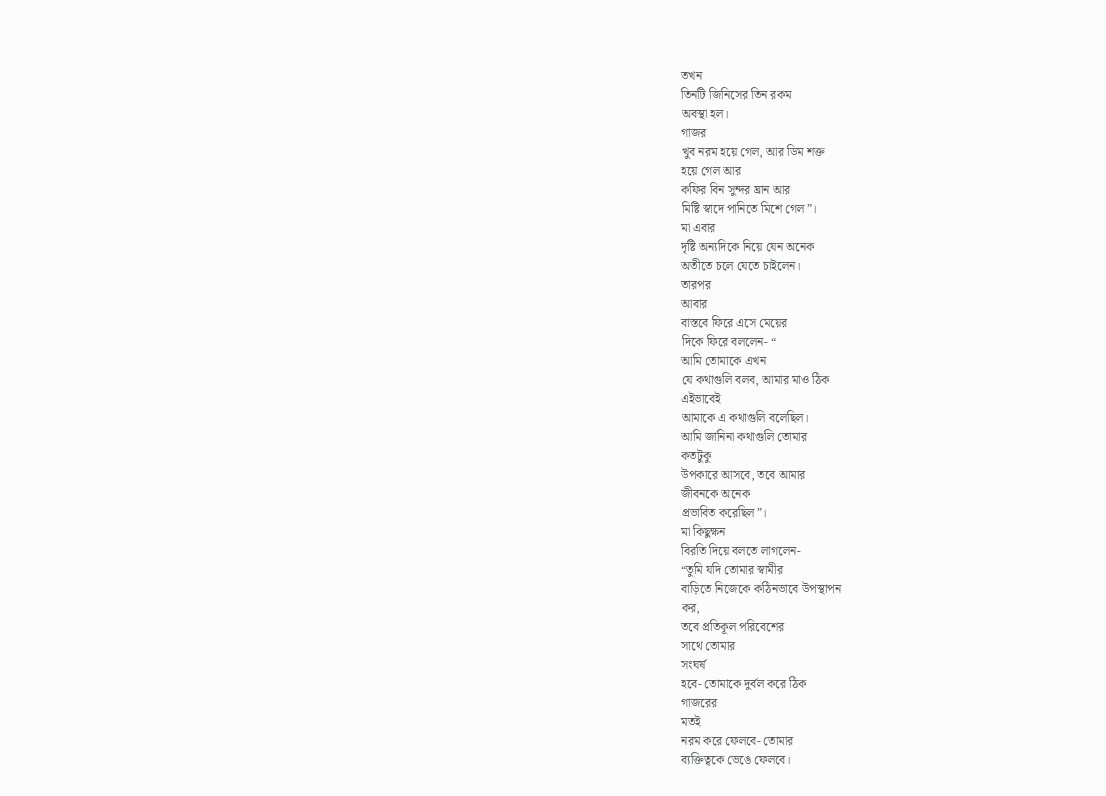তখন
তিনটি জিনিসের তিন রকম
অবস্থা হল।
গাজর
খুব নরম হয়ে গেল, আর ডিম শক্ত
হয়ে গেল আর
কফির বিন সুন্দর ঘ্রান আর
মিষ্টি স্বাদে পানিতে মিশে গেল”।
মা এবার
দৃষ্টি অন্যদিকে নিয়ে যেন অনেক
অতীতে চলে যেতে চাইলেন।
তারপর
আবার
বাস্তবে ফিরে এসে মেয়ের
দিকে ফিরে বললেন- “
আমি তোমাকে এখন
যে কথাগুলি বলব, আমার মাও ঠিক
এইভাবেই
আমাকে এ কথাগুলি বলেছিল।
আমি জানিনা কথাগুলি তোমার
কতটুকু
উপকারে আসবে, তবে আমার
জীবনকে অনেক
প্রভাবিত করেছিল”।
মা কিছুক্ষন
বিরতি দিয়ে বলতে লাগলেন-
“তুমি যদি তোমার স্বামীর
বাড়িতে নিজেকে কঠিনভাবে উপস্থাপন
কর,
তবে প্রতিকূল পরিবেশের
সাথে তোমার
সংঘর্ষ
হবে- তোমাকে দুর্বল করে ঠিক
গাজরের
মতই
নরম করে ফেলবে- তোমার
ব্যক্তিত্বকে ভেঙে ফেলবে।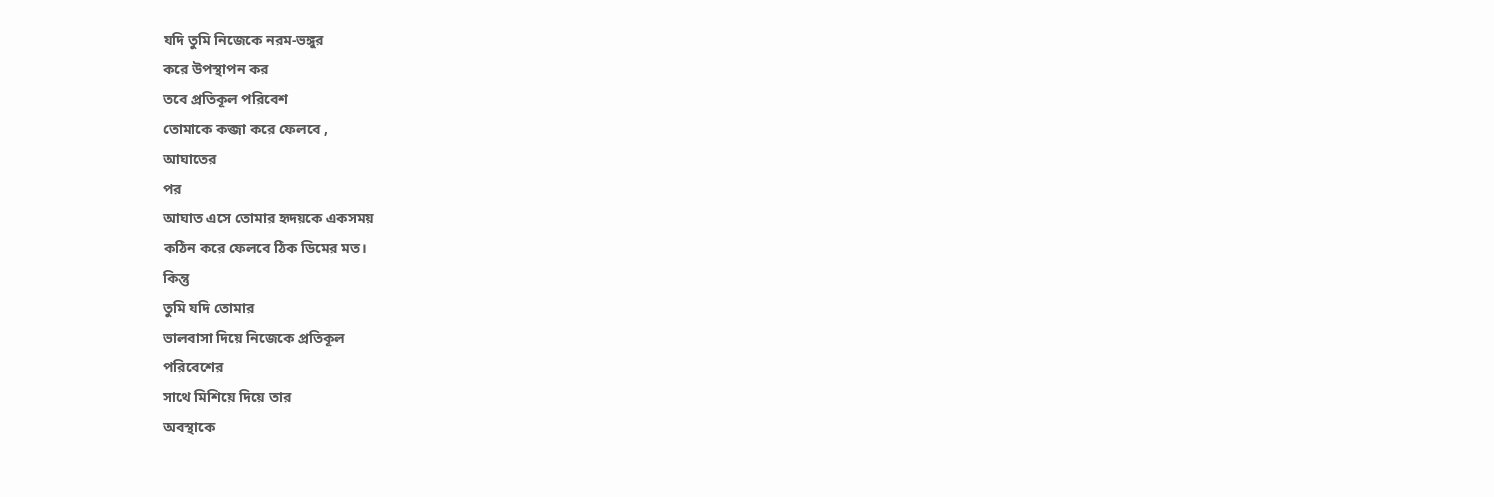যদি তুমি নিজেকে নরম-ভঙ্গুর
করে উপস্থাপন কর
তবে প্রতিকূল পরিবেশ
তোমাকে কব্জা করে ফেলবে ,
আঘাতের
পর
আঘাত এসে তোমার হৃদয়কে একসময়
কঠিন করে ফেলবে ঠিক ডিমের মত।
কিন্তু
তুমি যদি তোমার
ভালবাসা দিয়ে নিজেকে প্রতিকূল
পরিবেশের
সাথে মিশিয়ে দিয়ে তার
অবস্থাকে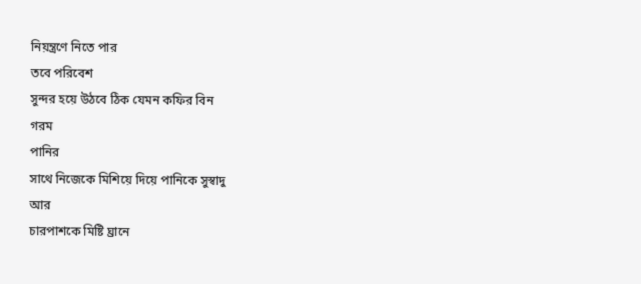নিয়ন্ত্রণে নিতে পার
তবে পরিবেশ
সুন্দর হয়ে উঠবে ঠিক যেমন কফির বিন
গরম
পানির
সাথে নিজেকে মিশিয়ে দিয়ে পানিকে সুস্বাদু
আর
চারপাশকে মিষ্টি ঘ্রানে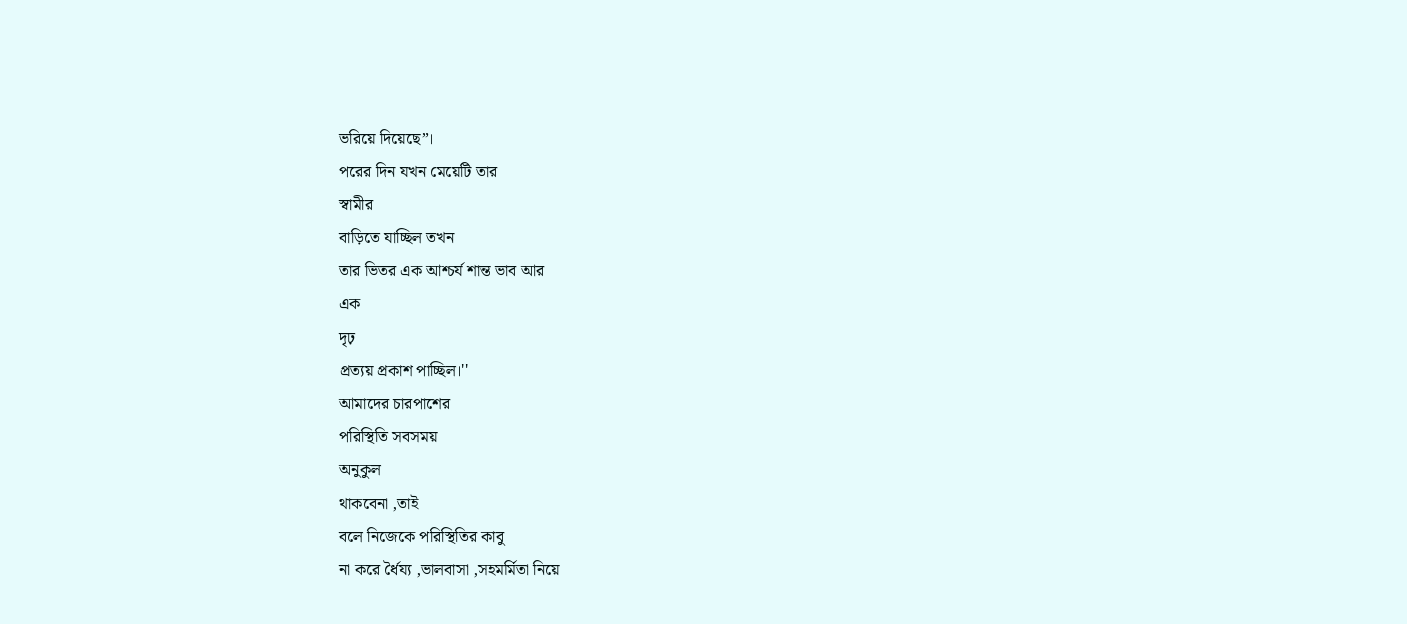ভরিয়ে দিয়েছে”।
পরের দিন যখন মেয়েটি তার
স্বামীর
বাড়িতে যাচ্ছিল তখন
তার ভিতর এক আশ্চর্য শান্ত ভাব আর
এক
দৃঢ়
প্রত্যয় প্রকাশ পাচ্ছিল।''
আমাদের চারপাশের
পরিস্থিতি সবসময়
অনুকুল
থাকবেনা ,তাই
বলে নিজেকে পরিস্থিতির কাবু
না করে র্ধৈয্য ,ভালবাসা ,সহমর্মিতা নিয়ে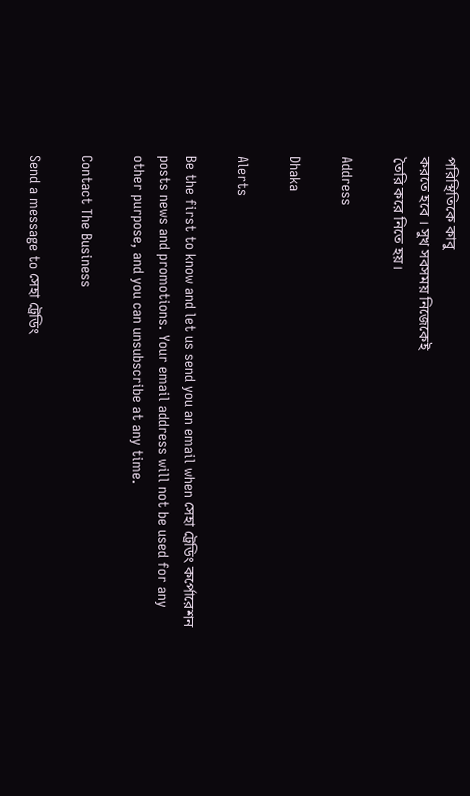পরিস্থিতিকে কাবু
করতে হবে । সুখ সবসময় নিজেকেই
তৈরি করে নিতে হয়।

Address

Dhaka

Alerts

Be the first to know and let us send you an email when সেহা ট্রেডিং কর্পোরেশন posts news and promotions. Your email address will not be used for any other purpose, and you can unsubscribe at any time.

Contact The Business

Send a message to সেহা ট্রেডিং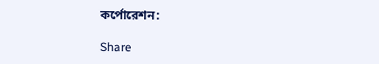কর্পোরেশন:

Share